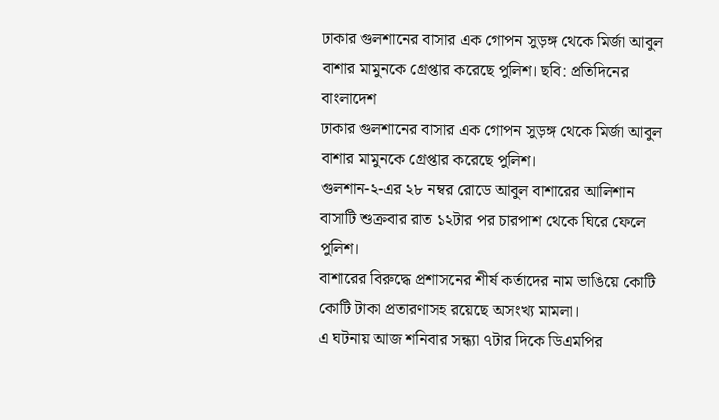ঢাকার গুলশানের বাসার এক গোপন সুড়ঙ্গ থেকে মির্জা আবুল বাশার মামুনকে গ্রেপ্তার করেছে পুলিশ। ছবি: প্রতিদিনের বাংলাদেশ
ঢাকার গুলশানের বাসার এক গোপন সুড়ঙ্গ থেকে মির্জা আবুল বাশার মামুনকে গ্রেপ্তার করেছে পুলিশ।
গুলশান-২-এর ২৮ নম্বর রোডে আবুল বাশারের আলিশান বাসাটি শুক্রবার রাত ১২টার পর চারপাশ থেকে ঘিরে ফেলে পুলিশ।
বাশারের বিরুদ্ধে প্রশাসনের শীর্ষ কর্তাদের নাম ভাঙিয়ে কোটি কোটি টাকা প্রতারণাসহ রয়েছে অসংখ্য মামলা।
এ ঘটনায় আজ শনিবার সন্ধ্যা ৭টার দিকে ডিএমপির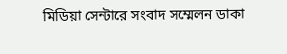মিডিয়া সেন্টারে সংবাদ সম্মেলন ডাকা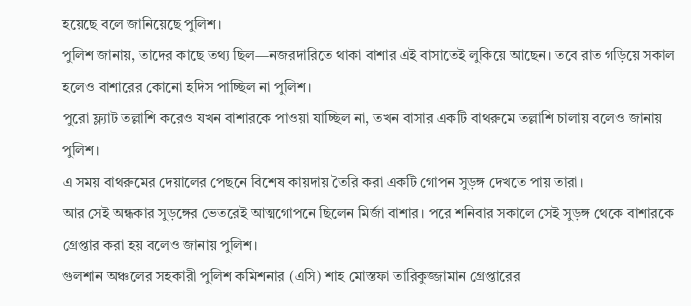হয়েছে বলে জানিয়েছে পুলিশ।
পুলিশ জানায়, তাদের কাছে তথ্য ছিল—নজরদারিতে থাকা বাশার এই বাসাতেই লুকিয়ে আছেন। তবে রাত গড়িয়ে সকাল হলেও বাশারের কোনো হদিস পাচ্ছিল না পুলিশ।
পুরো ফ্ল্যাট তল্লাশি করেও যখন বাশারকে পাওয়া যাচ্ছিল না, তখন বাসার একটি বাথরুমে তল্লাশি চালায় বলেও জানায় পুলিশ।
এ সময় বাথরুমের দেয়ালের পেছনে বিশেষ কায়দায় তৈরি করা একটি গোপন সুড়ঙ্গ দেখতে পায় তারা।
আর সেই অন্ধকার সুড়ঙ্গের ভেতরেই আত্মগোপনে ছিলেন মির্জা বাশার। পরে শনিবার সকালে সেই সুড়ঙ্গ থেকে বাশারকে গ্রেপ্তার করা হয় বলেও জানায় পুলিশ।
গুলশান অঞ্চলের সহকারী পুলিশ কমিশনার (এসি) শাহ মোস্তফা তারিকুজ্জামান গ্রেপ্তারের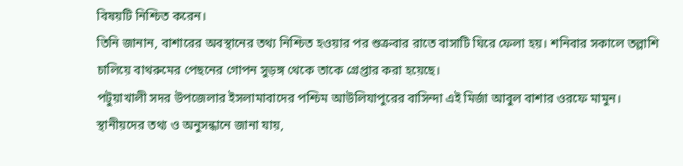বিষয়টি নিশ্চিত করেন।
তিনি জানান, বাশারের অবস্থানের তথ্য নিশ্চিত হওয়ার পর শুক্রবার রাতে বাসাটি ঘিরে ফেলা হয়। শনিবার সকালে তল্লাশি চালিয়ে বাথরুমের পেছনের গোপন সুড়ঙ্গ থেকে তাকে গ্রেপ্তার করা হয়েছে।
পটুয়াখালী সদর উপজেলার ইসলামাবাদের পশ্চিম আউলিযাপুরের বাসিন্দা এই মির্জা আবুল বাশার ওরফে মামুন।
স্থানীয়দের তথ্য ও অনুসন্ধানে জানা যায়,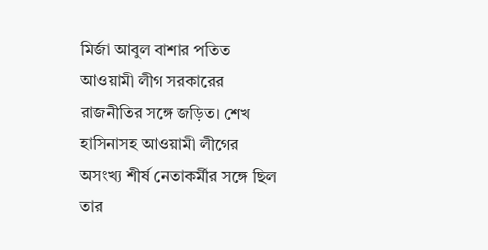মির্জা আবুল বাশার পতিত আওয়ামী লীগ সরকারের রাজনীতির সঙ্গে জড়িত। শেখ হাসিনাসহ আওয়ামী লীগের অসংখ্য শীর্ষ নেতাকর্মীর সঙ্গে ছিল তার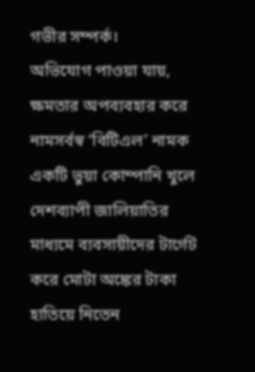গভীর সম্পর্ক।
অভিযোগ পাওয়া যায়, ক্ষমতার অপব্যবহার করে নামসর্বস্ব ‘বিটিএল’ নামক একটি ভুয়া কোম্পানি খুলে দেশব্যাপী জালিয়াতির মাধ্যমে ব্যবসায়ীদের টার্গেট করে মোটা অঙ্কের টাকা হাতিয়ে নিতেন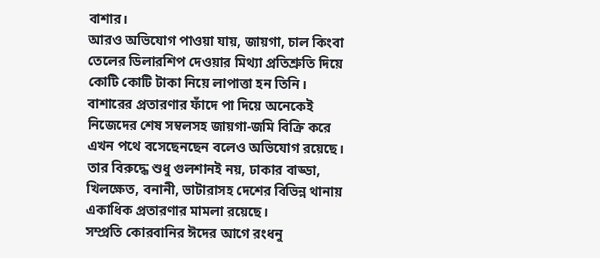বাশার।
আরও অভিযোগ পাওয়া যায়, জায়গা, চাল কিংবা তেলের ডিলারশিপ দেওয়ার মিথ্যা প্রতিশ্রুতি দিয়ে কোটি কোটি টাকা নিয়ে লাপাত্তা হন তিনি।
বাশারের প্রতারণার ফাঁদে পা দিয়ে অনেকেই নিজেদের শেষ সম্বলসহ জায়গা-জমি বিক্রি করে এখন পথে বসেছেনছেন বলেও অভিযোগ রয়েছে।
তার বিরুদ্ধে শুধু গুলশানই নয়, ঢাকার বাড্ডা, খিলক্ষেত, বনানী, ভাটারাসহ দেশের বিভিন্ন থানায় একাধিক প্রতারণার মামলা রয়েছে।
সম্প্রতি কোরবানির ঈদের আগে রংধনু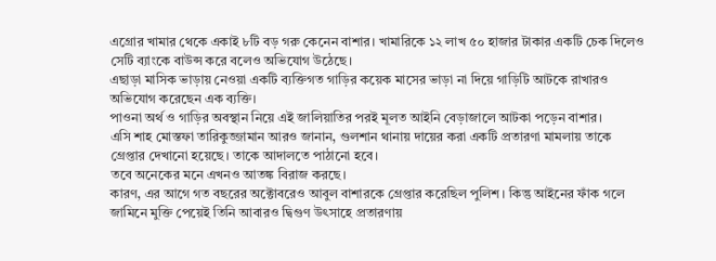এগ্রোর খামার থেকে একাই ৮টি বড় গরু কেনেন বাশার। খামারিকে ১২ লাখ ৫০ হাজার টাকার একটি চেক দিলেও সেটি ব্যাংকে বাউন্স করে বলেও অভিযোগ উঠেছে।
এছাড়া মাসিক ভাড়ায় নেওয়া একটি ব্যক্তিগত গাড়ির কয়েক মাসের ভাড়া না দিয়ে গাড়িটি আটকে রাখারও অভিযোগ করেছেন এক ব্যক্তি।
পাওনা অর্থ ও গাড়ির অবস্থান নিয়ে এই জালিয়াতির পরই মূলত আইনি বেড়াজালে আটকা পড়েন বাশার।
এসি শাহ মোস্তফা তারিকুজ্জামান আরও জানান, গুলশান থানায় দায়ের করা একটি প্রতারণা মামলায় তাকে গ্রেপ্তার দেখানো হয়েছে। তাকে আদালতে পাঠানো হবে।
তবে অনেকের মনে এখনও আতঙ্ক বিরাজ করছে।
কারণ, এর আগে গত বছরের অক্টোবরেও আবুল বাশারকে গ্রেপ্তার করেছিল পুলিশ। কিন্তু আইনের ফাঁক গলে জামিনে মুক্তি পেয়েই তিনি আবারও দ্বিগুণ উৎসাহে প্রতারণায়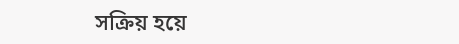সক্রিয় হয়ে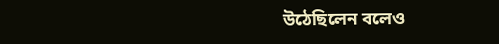উঠেছিলেন বলেও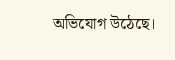অভিযোগ উঠেছে।